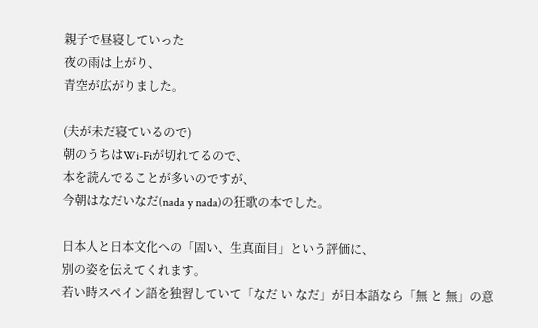親子で昼寝していった
夜の雨は上がり、
青空が広がりました。

(夫が未だ寝ているので)
朝のうちはWi-Fiが切れてるので、
本を読んでることが多いのですが、
今朝はなだいなだ(nada y nada)の狂歌の本でした。

日本人と日本文化への「固い、生真面目」という評価に、
別の姿を伝えてくれます。
若い時スペイン語を独習していて「なだ い なだ」が日本語なら「無 と 無」の意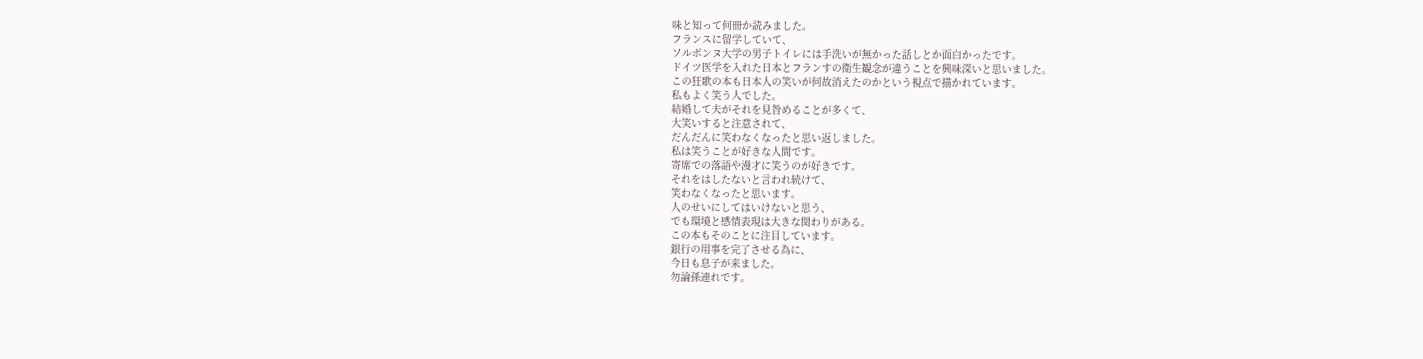味と知って何冊か読みました。
フランスに留学していて、
ソルボンヌ大学の男子トイレには手洗いが無かった話しとか面白かったです。
ドイツ医学を入れた日本とフランすの衛生観念が違うことを興味深いと思いました。
この狂歌の本も日本人の笑いが何故消えたのかという視点で描かれています。
私もよく笑う人でした。
結婚して夫がそれを見咎めることが多くて、
大笑いすると注意されて、
だんだんに笑わなくなったと思い返しました。
私は笑うことが好きな人間です。
寄席での落語や漫才に笑うのが好きです。
それをはしたないと言われ続けて、
笑わなくなったと思います。
人のせいにしてはいけないと思う、
でも環境と感情表現は大きな関わりがある。
この本もそのことに注目しています。
銀行の用事を完了させる為に、
今日も息子が来ました。
勿論孫連れです。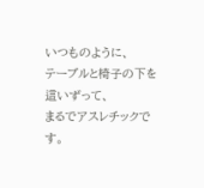いつものように、
テーブルと椅子の下を這いずって、
まるでアスレチックです。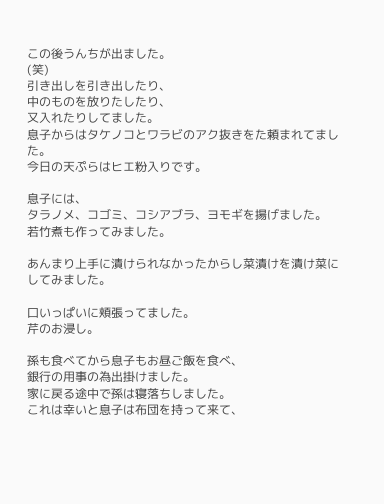この後うんちが出ました。
(笑)
引き出しを引き出したり、
中のものを放りたしたり、
又入れたりしてました。
息子からはタケノコとワラビのアク抜きをた頼まれてました。
今日の天ぷらはヒエ粉入りです。

息子には、
タラノメ、コゴミ、コシアブラ、ヨモギを揚げました。
若竹煮も作ってみました。

あんまり上手に漬けられなかったからし菜漬けを漬け菜にしてみました。

口いっぱいに頬張ってました。
芹のお浸し。

孫も食べてから息子もお昼ご飯を食べ、
銀行の用事の為出掛けました。
家に戻る途中で孫は寝落ちしました。
これは幸いと息子は布団を持って来て、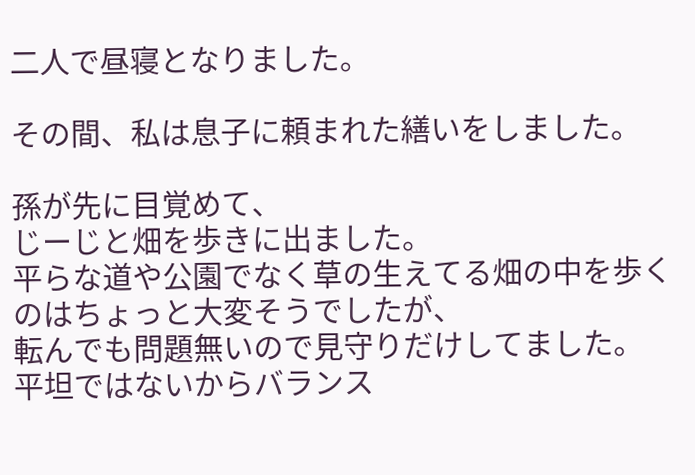二人で昼寝となりました。

その間、私は息子に頼まれた繕いをしました。

孫が先に目覚めて、
じーじと畑を歩きに出ました。
平らな道や公園でなく草の生えてる畑の中を歩くのはちょっと大変そうでしたが、
転んでも問題無いので見守りだけしてました。
平坦ではないからバランス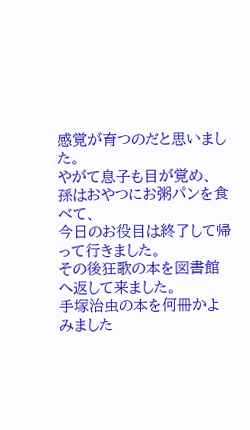感覚が育つのだと思いました。
やがて息子も目が覚め、
孫はおやつにお粥パンを食べて、
今日のお役目は終了して帰って行きました。
その後狂歌の本を図書館へ返して来ました。
手塚治虫の本を何冊かよみました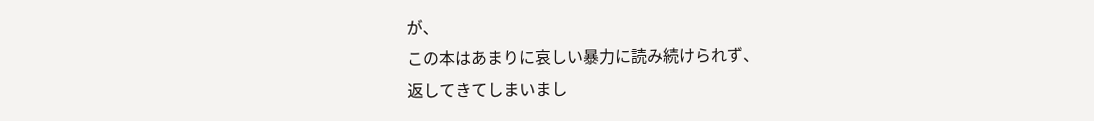が、
この本はあまりに哀しい暴力に読み続けられず、
返してきてしまいまし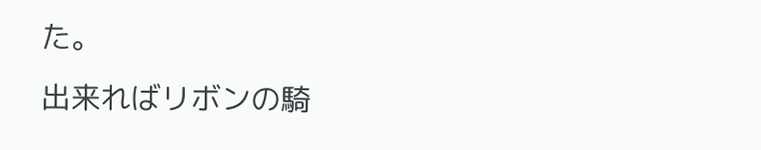た。
出来ればリボンの騎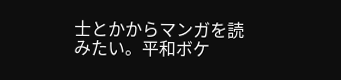士とかからマンガを読みたい。平和ボケ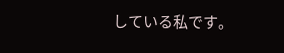している私です。